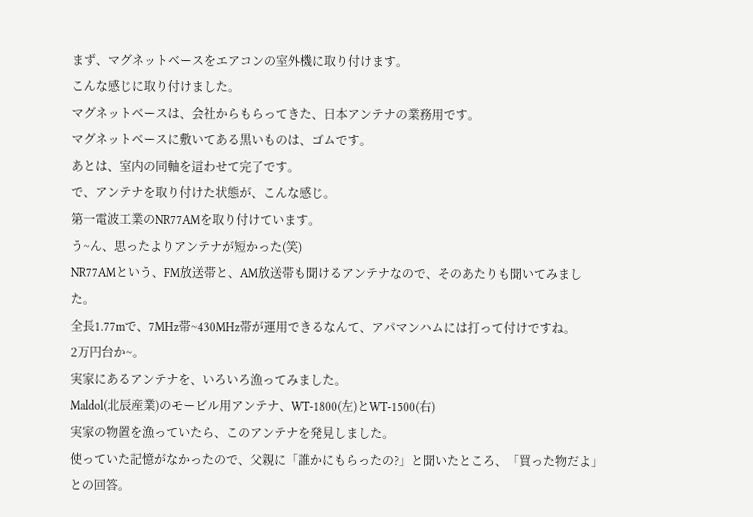まず、マグネットベースをエアコンの室外機に取り付けます。
こんな感じに取り付けました。
マグネットベースは、会社からもらってきた、日本アンテナの業務用です。
マグネットベースに敷いてある黒いものは、ゴムです。
あとは、室内の同軸を這わせて完了です。
で、アンテナを取り付けた状態が、こんな感じ。
第一電波工業のNR77AMを取り付けています。
う~ん、思ったよりアンテナが短かった(笑)
NR77AMという、FM放送帯と、AM放送帯も聞けるアンテナなので、そのあたりも聞いてみました。
全長1.77mで、7MHz帯~430MHz帯が運用できるなんて、アパマンハムには打って付けですね。
2万円台か~。
実家にあるアンテナを、いろいろ漁ってみました。
Maldol(北辰産業)のモービル用アンテナ、WT-1800(左)とWT-1500(右)
実家の物置を漁っていたら、このアンテナを発見しました。
使っていた記憶がなかったので、父親に「誰かにもらったの?」と聞いたところ、「買った物だよ」との回答。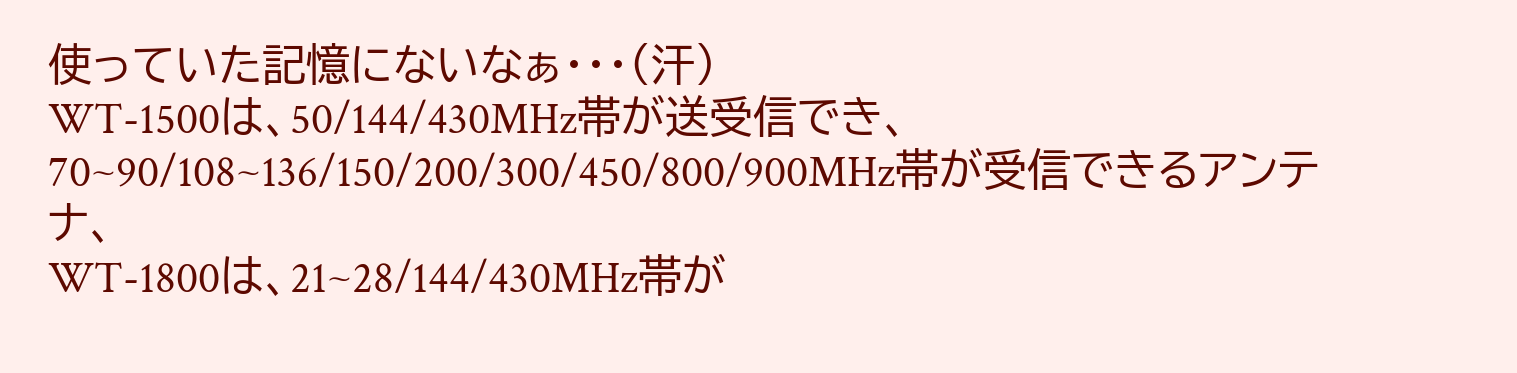使っていた記憶にないなぁ・・・(汗)
WT-1500は、50/144/430MHz帯が送受信でき、70~90/108~136/150/200/300/450/800/900MHz帯が受信できるアンテナ、
WT-1800は、21~28/144/430MHz帯が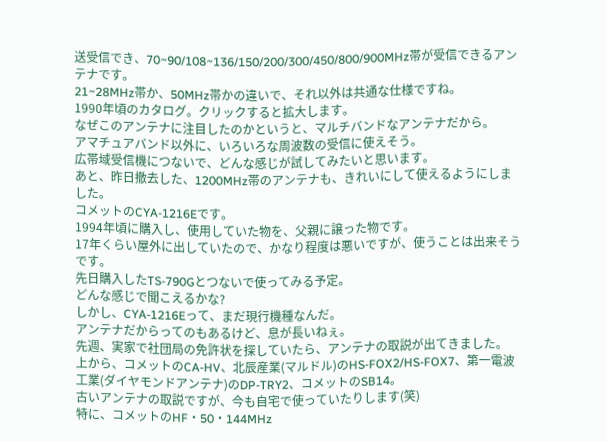送受信でき、70~90/108~136/150/200/300/450/800/900MHz帯が受信できるアンテナです。
21~28MHz帯か、50MHz帯かの違いで、それ以外は共通な仕様ですね。
1990年頃のカタログ。クリックすると拡大します。
なぜこのアンテナに注目したのかというと、マルチバンドなアンテナだから。
アマチュアバンド以外に、いろいろな周波数の受信に使えそう。
広帯域受信機につないで、どんな感じが試してみたいと思います。
あと、昨日撤去した、1200MHz帯のアンテナも、きれいにして使えるようにしました。
コメットのCYA-1216Eです。
1994年頃に購入し、使用していた物を、父親に譲った物です。
17年くらい屋外に出していたので、かなり程度は悪いですが、使うことは出来そうです。
先日購入したTS-790Gとつないで使ってみる予定。
どんな感じで聞こえるかな?
しかし、CYA-1216Eって、まだ現行機種なんだ。
アンテナだからってのもあるけど、息が長いねぇ。
先週、実家で社団局の免許状を探していたら、アンテナの取説が出てきました。
上から、コメットのCA-HV、北辰産業(マルドル)のHS-FOX2/HS-FOX7、第一電波工業(ダイヤモンドアンテナ)のDP-TRY2、コメットのSB14。
古いアンテナの取説ですが、今も自宅で使っていたりします(笑)
特に、コメットのHF・50・144MHz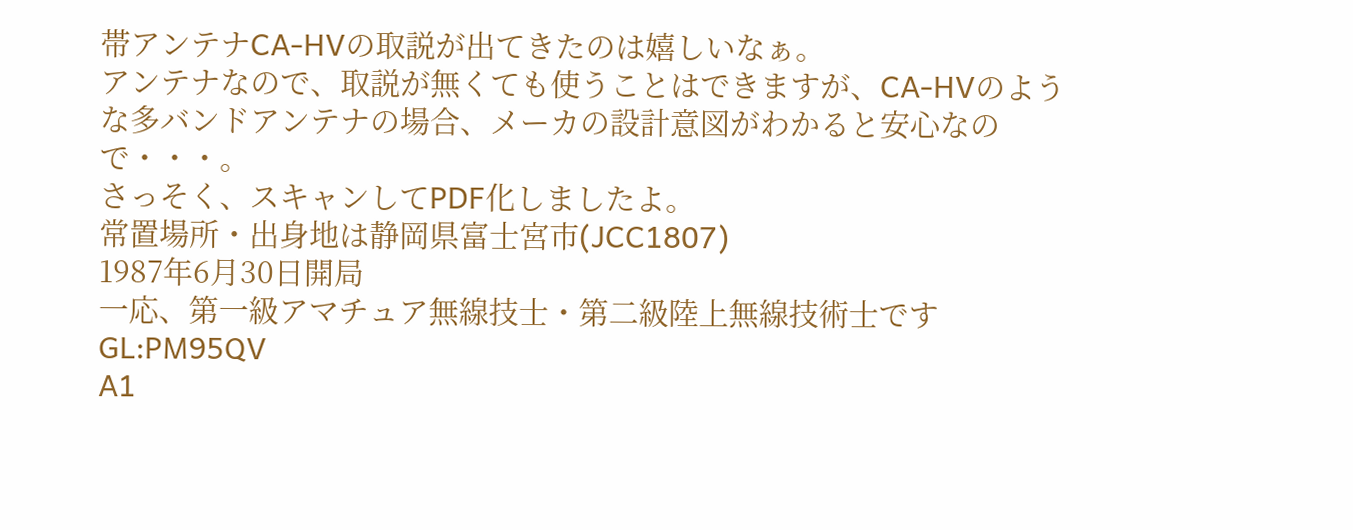帯アンテナCA-HVの取説が出てきたのは嬉しいなぁ。
アンテナなので、取説が無くても使うことはできますが、CA-HVのような多バンドアンテナの場合、メーカの設計意図がわかると安心なので・・・。
さっそく、スキャンしてPDF化しましたよ。
常置場所・出身地は静岡県富士宮市(JCC1807)
1987年6月30日開局
一応、第一級アマチュア無線技士・第二級陸上無線技術士です
GL:PM95QV
A1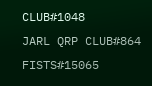CLUB#1048
JARL QRP CLUB#864
FISTS#15065